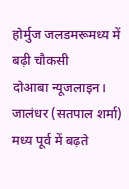होर्मुज जलडमरूमध्य में बढ़ी चौकसी
दोआबा न्यूजलाइन। जालंधर (सतपाल शर्मा)
मध्य पूर्व में बढ़ते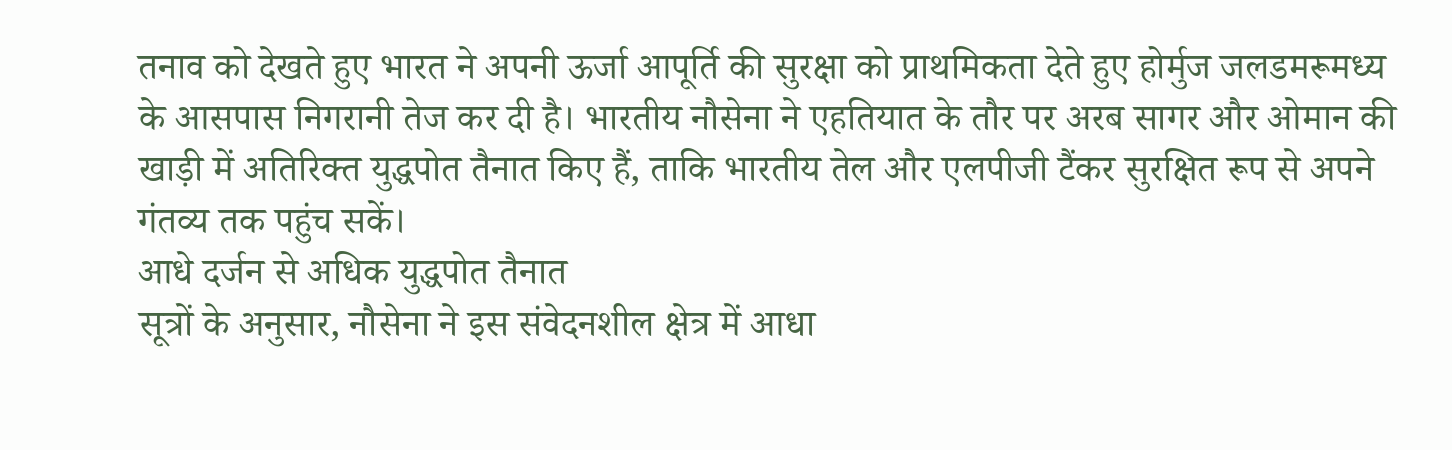तनाव को देखते हुए भारत ने अपनी ऊर्जा आपूर्ति की सुरक्षा को प्राथमिकता देते हुए होर्मुज जलडमरूमध्य के आसपास निगरानी तेज कर दी है। भारतीय नौसेना ने एहतियात के तौर पर अरब सागर और ओमान की खाड़ी में अतिरिक्त युद्धपोत तैनात किए हैं, ताकि भारतीय तेल और एलपीजी टैंकर सुरक्षित रूप से अपने गंतव्य तक पहुंच सकें।
आधे दर्जन से अधिक युद्धपोत तैनात
सूत्रों के अनुसार, नौसेना ने इस संवेदनशील क्षेत्र में आधा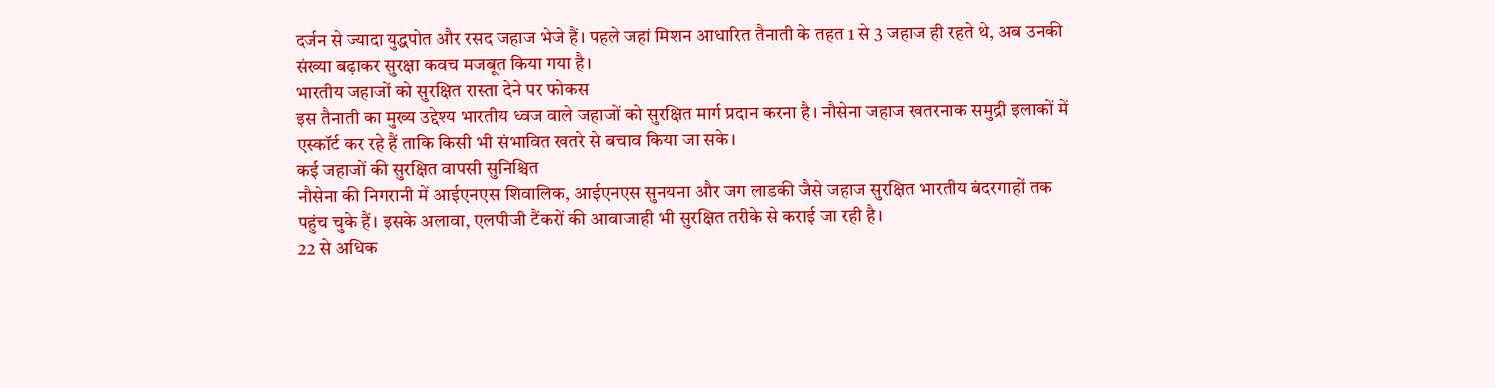दर्जन से ज्यादा युद्धपोत और रसद जहाज भेजे हैं। पहले जहां मिशन आधारित तैनाती के तहत 1 से 3 जहाज ही रहते थे, अब उनकी संख्या बढ़ाकर सुरक्षा कवच मजबूत किया गया है।
भारतीय जहाजों को सुरक्षित रास्ता देने पर फोकस
इस तैनाती का मुख्य उद्देश्य भारतीय ध्वज वाले जहाजों को सुरक्षित मार्ग प्रदान करना है। नौसेना जहाज खतरनाक समुद्री इलाकों में एस्कॉर्ट कर रहे हैं ताकि किसी भी संभावित खतरे से बचाव किया जा सके।
कई जहाजों की सुरक्षित वापसी सुनिश्चित
नौसेना की निगरानी में आईएनएस शिवालिक, आईएनएस सुनयना और जग लाडकी जैसे जहाज सुरक्षित भारतीय बंदरगाहों तक पहुंच चुके हैं। इसके अलावा, एलपीजी टैंकरों की आवाजाही भी सुरक्षित तरीके से कराई जा रही है।
22 से अधिक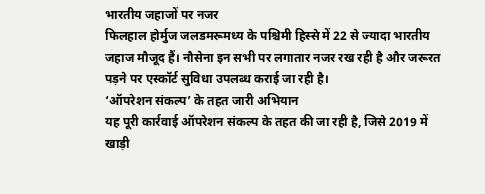भारतीय जहाजों पर नजर
फिलहाल होर्मुज जलडमरूमध्य के पश्चिमी हिस्से में 22 से ज्यादा भारतीय जहाज मौजूद हैं। नौसेना इन सभी पर लगातार नजर रख रही है और जरूरत पड़ने पर एस्कॉर्ट सुविधा उपलब्ध कराई जा रही है।
‘ऑपरेशन संकल्प’ के तहत जारी अभियान
यह पूरी कार्रवाई ऑपरेशन संकल्प के तहत की जा रही है, जिसे 2019 में खाड़ी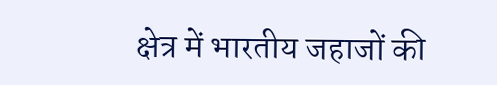क्षेत्र में भारतीय जहाजों की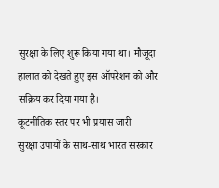सुरक्षा के लिए शुरू किया गया था। मौजूदा हालात को देखते हुए इस ऑपरेशन को और सक्रिय कर दिया गया है।
कूटनीतिक स्तर पर भी प्रयास जारी
सुरक्षा उपायों के साथ-साथ भारत सरकार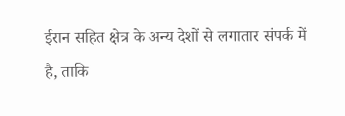ईरान सहित क्षेत्र के अन्य देशों से लगातार संपर्क में है, ताकि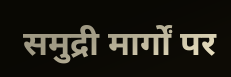समुद्री मार्गों पर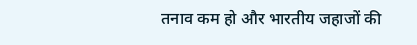तनाव कम हो और भारतीय जहाजों की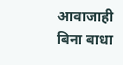आवाजाही बिना बाधा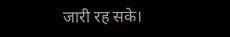जारी रह सके।